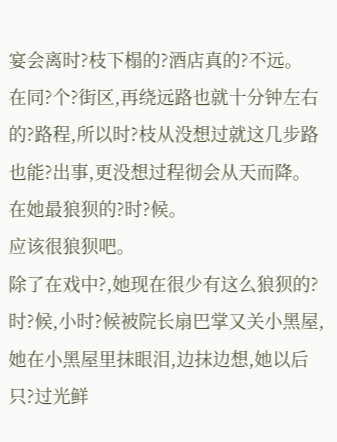宴会离时?枝下榻的?酒店真的?不远。
在同?个?街区,再绕远路也就十分钟左右的?路程,所以时?枝从没想过就这几步路也能?出事,更没想过程彻会从天而降。
在她最狼狈的?时?候。
应该很狼狈吧。
除了在戏中?,她现在很少有这么狼狈的?时?候,小时?候被院长扇巴掌又关小黑屋,她在小黑屋里抹眼泪,边抹边想,她以后只?过光鲜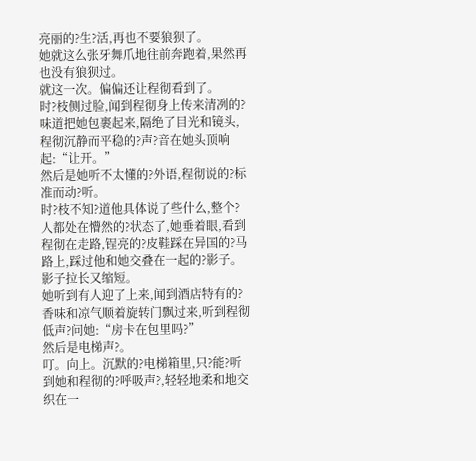亮丽的?生?活,再也不要狼狈了。
她就这么张牙舞爪地往前奔跑着,果然再也没有狼狈过。
就这一次。偏偏还让程彻看到了。
时?枝侧过脸,闻到程彻身上传来清冽的?味道把她包裹起来,隔绝了目光和镜头,程彻沉静而平稳的?声?音在她头顶响起:“让开。”
然后是她听不太懂的?外语,程彻说的?标准而动?听。
时?枝不知?道他具体说了些什么,整个?人都处在懵然的?状态了,她垂着眼,看到程彻在走路,锃亮的?皮鞋踩在异国的?马路上,踩过他和她交叠在一起的?影子。
影子拉长又缩短。
她听到有人迎了上来,闻到酒店特有的?香味和凉气顺着旋转门飘过来,听到程彻低声?问她:“房卡在包里吗?”
然后是电梯声?。
叮。向上。沉默的?电梯箱里,只?能?听到她和程彻的?呼吸声?,轻轻地柔和地交织在一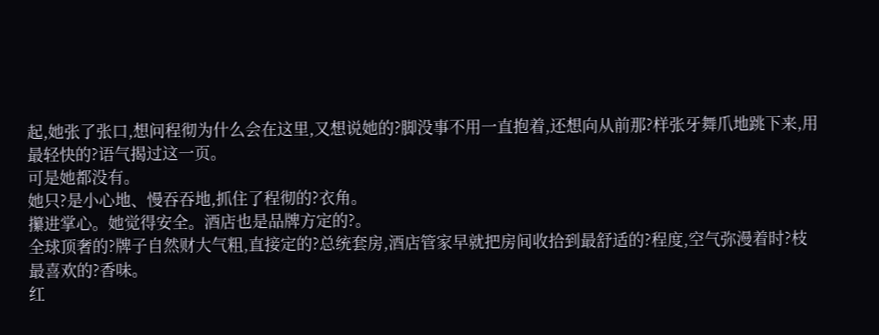起,她张了张口,想问程彻为什么会在这里,又想说她的?脚没事不用一直抱着,还想向从前那?样张牙舞爪地跳下来,用最轻快的?语气揭过这一页。
可是她都没有。
她只?是小心地、慢吞吞地,抓住了程彻的?衣角。
攥进掌心。她觉得安全。酒店也是品牌方定的?。
全球顶奢的?牌子自然财大气粗,直接定的?总统套房,酒店管家早就把房间收拾到最舒适的?程度,空气弥漫着时?枝最喜欢的?香味。
红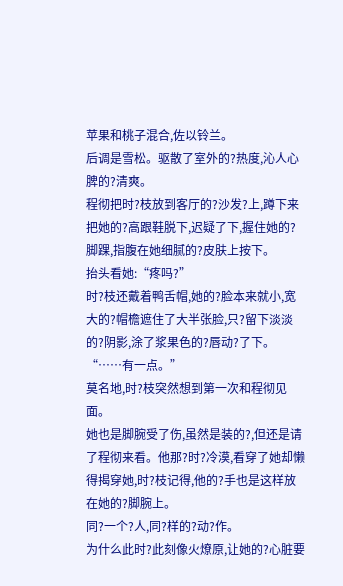苹果和桃子混合,佐以铃兰。
后调是雪松。驱散了室外的?热度,沁人心脾的?清爽。
程彻把时?枝放到客厅的?沙发?上,蹲下来把她的?高跟鞋脱下,迟疑了下,握住她的?脚踝,指腹在她细腻的?皮肤上按下。
抬头看她:“疼吗?”
时?枝还戴着鸭舌帽,她的?脸本来就小,宽大的?帽檐遮住了大半张脸,只?留下淡淡的?阴影,涂了浆果色的?唇动?了下。
“……有一点。”
莫名地,时?枝突然想到第一次和程彻见面。
她也是脚腕受了伤,虽然是装的?,但还是请了程彻来看。他那?时?冷漠,看穿了她却懒得揭穿她,时?枝记得,他的?手也是这样放在她的?脚腕上。
同?一个?人,同?样的?动?作。
为什么此时?此刻像火燎原,让她的?心脏要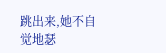跳出来,她不自觉地瑟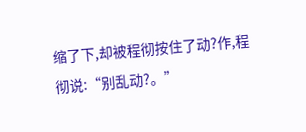缩了下,却被程彻按住了动?作,程彻说:“别乱动?。”